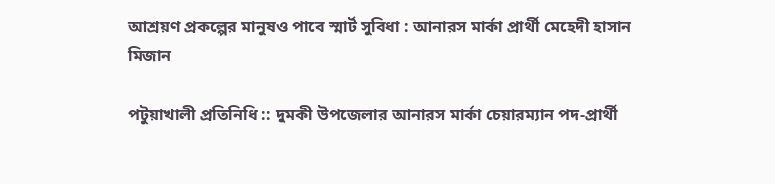আশ্রয়ণ প্রকল্পের মানুষও পাবে স্মার্ট সুবিধা : আনারস মার্কা প্রার্থী মেহেদী হাসান মিজান

পটুয়াখালী প্রতিনিধি :: দুমকী উপজেলার আনারস মার্কা চেয়ারম্যান পদ-প্রার্থী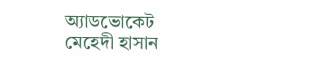অ্যাডভোকেট মেহেদী হাসান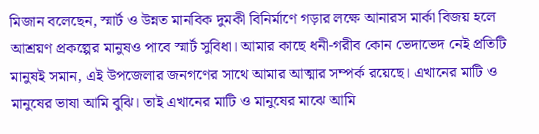মিজান বলেছেন, স্মার্ট ও উন্নত মানবিক দুমকী বিনির্মাণে গড়ার লক্ষে আনারস মার্কা বিজয় হলে আশ্রয়ণ প্রকল্পের মানুষও পাবে স্মার্ট সুবিধা। আমার কাছে ধনী-গরীব কোন ভেদাভেদ নেই প্রতিটি মানুষই সমান, এই উপজেলার জনগণের সাথে আমার আত্মার সম্পর্ক রয়েছে। এখানের মাটি ও মানুষের ভাষা আমি বুঝি। তাই এখানের মাটি ও মানুষের মাঝে আমি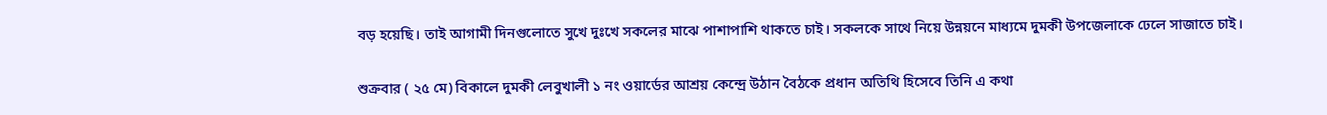বড় হয়েছি। তাই আগামী দিনগুলোতে সুখে দুঃখে সকলের মাঝে পাশাপাশি থাকতে চাই। সকলকে সাথে নিয়ে উন্নয়নে মাধ্যমে দুমকী উপজেলাকে ঢেলে সাজাতে চাই।

শুক্রবার ( ২৫ মে) বিকালে দুমকী লেবুখালী ১ নং ওয়ার্ডের আশ্রয় কেন্দ্রে উঠান বৈঠকে প্রধান অতিথি হিসেবে তিনি এ কথা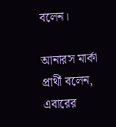বলেন।

আনারস মার্কা প্রার্থী বলেন, এবারের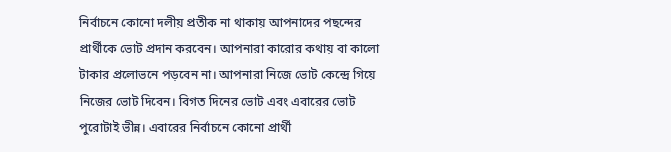নির্বাচনে কোনো দলীয় প্রতীক না থাকায় আপনাদের পছন্দের প্রার্থীকে ভোট প্রদান করবেন। আপনারা কারোর কথায় বা কালো টাকার প্রলোভনে পড়বেন না। আপনারা নিজে ভোট কেন্দ্রে গিয়ে নিজের ভোট দিবেন। বিগত দিনের ভোট এবং এবারের ভোট পুরোটাই ভীন্ন। এবারের নির্বাচনে কোনো প্রার্থী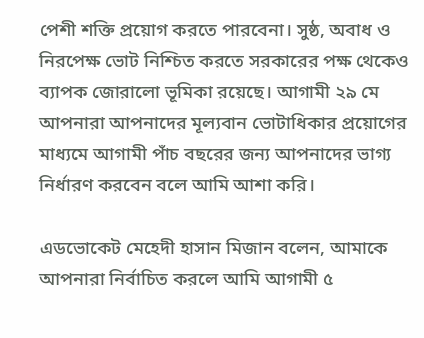পেশী শক্তি প্রয়োগ করতে পারবেনা। সুষ্ঠ, অবাধ ও নিরপেক্ষ ভোট নিশ্চিত করতে সরকারের পক্ষ থেকেও ব্যাপক জোরালো ভূমিকা রয়েছে। আগামী ২৯ মে আপনারা আপনাদের মূল্যবান ভোটাধিকার প্রয়োগের মাধ্যমে আগামী পাঁচ বছরের জন্য আপনাদের ভাগ্য নির্ধারণ করবেন বলে আমি আশা করি।

এডভোকেট মেহেদী হাসান মিজান বলেন, আমাকে আপনারা নির্বাচিত করলে আমি আগামী ৫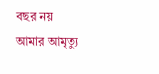বছর নয় আমার আমৃত্যু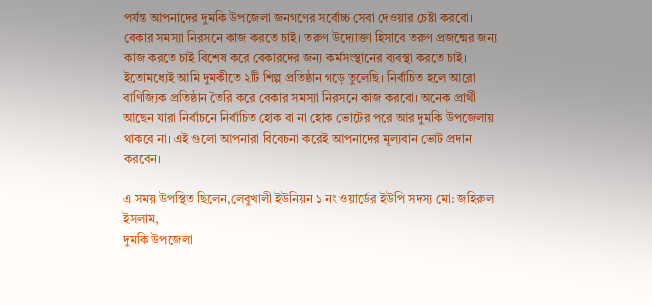পর্যন্ত আপনাদের দুমকি উপজেলা জনগণের সর্বোচ্চ সেবা দেওয়ার চেষ্টা করবো। বেকার সমস্যা নিরসনে কাজ করতে চাই। তরুণ উদ্যোক্তা হিসাবে তরুণ প্রজন্মের জন্য কাজ করতে চাই বিশেষ করে বেকারদের জন্য কর্মসংস্থানের ব্যবস্থা করতে চাই। ইতোমধ্যেই আমি দুমকীতে ২টি শিল্প প্রতিষ্ঠান গড়ে তুলেছি। নির্বাচিত হলে আরো বাণিজ্যিক প্রতিষ্ঠান তৈরি করে বেকার সমস্যা নিরসনে কাজ করবো। অনেক প্রার্থী আছেন যারা নির্বাচনে নির্বাচিত হোক বা না হোক ভোটের পরে আর দুমকি উপজেলায় থাকবে না। এই গুলো আপনারা বিবেচনা করেই আপনাদের মূল্যবান ভোট প্রদান করবেন।

এ সময় উপস্থিত ছিলেন,লেবুখালী ইউনিয়ন ১ নং ওয়ার্ডের ইউপি সদস্য মো: জহিরুল ইসলাম,
দুমকি উপজেলা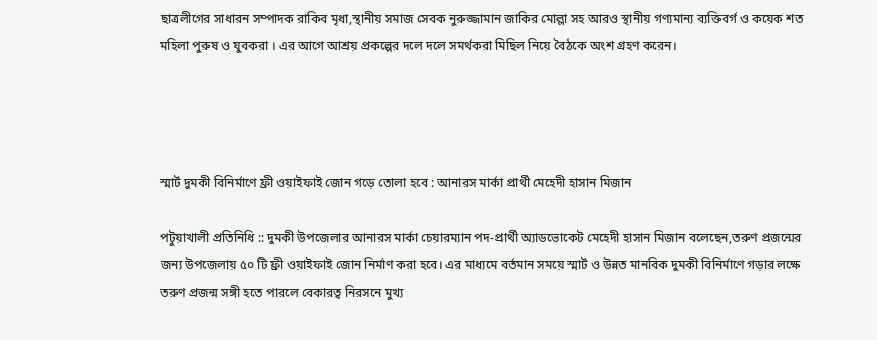ছাত্রলীগের সাধারন সম্পাদক রাকিব মৃধা,স্থানীয় সমাজ সেবক নুরুজ্জামান জাকির মোল্লা সহ আরও স্থানীয় গণ্যমান্য ব্যক্তিবর্গ ও কয়েক শত মহিলা পুরুষ ও যুবকরা । এর আগে আশ্রয় প্রকল্পের দলে দলে সমর্থকরা মিছিল নিয়ে বৈঠকে অংশ গ্রহণ করেন।




স্মার্ট দুমকী বিনির্মাণে ফ্রী ওয়াইফাই জোন গড়ে তোলা হবে : আনারস মার্কা প্রার্থী মেহেদী হাসান মিজান

পটুয়াখালী প্রতিনিধি :: দুমকী উপজেলার আনারস মার্কা চেয়ারম্যান পদ-প্রার্থী অ্যাডভোকেট মেহেদী হাসান মিজান বলেছেন,তরুণ প্রজন্মের জন্য উপজেলায় ৫০ টি ফ্রী ওয়াইফাই জোন নির্মাণ করা হবে। এর মাধ্যমে বর্তমান সময়ে স্মার্ট ও উন্নত মানবিক দুমকী বিনির্মাণে গড়ার লক্ষে তরুণ প্রজন্ম সঙ্গী হতে পারলে বেকারত্ব নিরসনে মুখ্য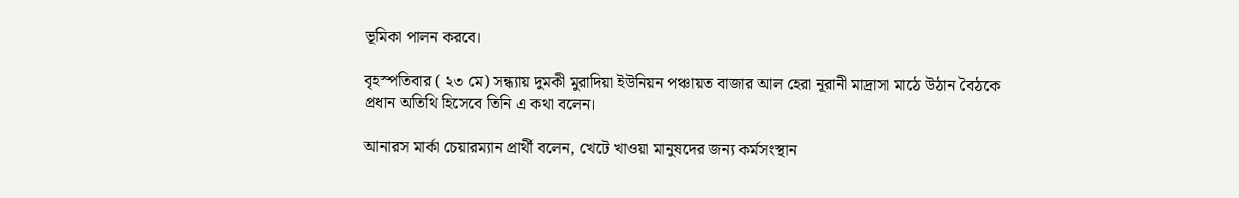ভূমিকা পালন করবে।

বৃহস্পতিবার ( ২৩ মে) সন্ধ্যায় দুমকী মুরাদিয়া ইউনিয়ন পঞ্চায়ত বাজার আল হেরা নূরানী মাদ্রাসা মাঠে উঠান বৈঠকে প্রধান অতিথি হিসেবে তিনি এ কথা বলেন।

আনারস মার্কা চেয়ারম্যান প্রার্থী বলেন, খেটে খাওয়া মানুষদের জন্য কর্মসংস্থান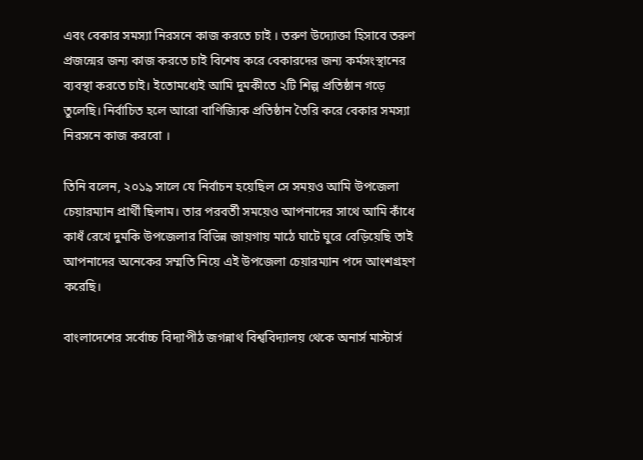এবং বেকার সমস্যা নিরসনে কাজ করতে চাই । তরুণ উদ্যোক্তা হিসাবে তরুণ প্রজন্মের জন্য কাজ করতে চাই বিশেষ করে বেকারদের জন্য কর্মসংস্থানের ব্যবস্থা করতে চাই। ইতোমধ্যেই আমি দুমকীতে ২টি শিল্প প্রতিষ্ঠান গড়ে তুলেছি। নির্বাচিত হলে আরো বাণিজ্যিক প্রতিষ্ঠান তৈরি করে বেকার সমস্যা নিরসনে কাজ করবো ।

তিনি বলেন, ২০১৯ সালে যে নির্বাচন হয়েছিল সে সময়ও আমি উপজেলা চেয়ারম্যান প্রার্থী ছিলাম। তার পরবর্তী সময়েও আপনাদের সাথে আমি কাঁধে কাধঁ রেখে দুমকি উপজেলার বিভিন্ন জায়গায় মাঠে ঘাটে ঘুরে বেড়িয়েছি তাই আপনাদের অনেকের সম্মতি নিয়ে এই উপজেলা চেয়ারম্যান পদে আংশগ্রহণ করেছি।

বাংলাদেশের সর্বোচ্চ বিদ্যাপীঠ জগন্নাথ বিশ্ববিদ্যালয় থেকে অনার্স মাস্টার্স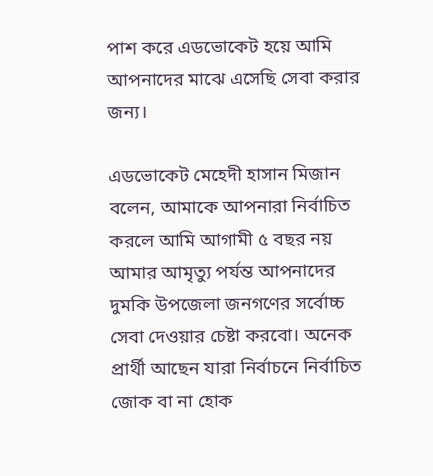পাশ করে এডভোকেট হয়ে আমি আপনাদের মাঝে এসেছি সেবা করার জন্য।

এডভোকেট মেহেদী হাসান মিজান বলেন, আমাকে আপনারা নির্বাচিত করলে আমি আগামী ৫ বছর নয় আমার আমৃত্যু পর্যন্ত আপনাদের দুমকি উপজেলা জনগণের সর্বোচ্চ সেবা দেওয়ার চেষ্টা করবো। অনেক প্রার্থী আছেন যারা নির্বাচনে নির্বাচিত জোক বা না হোক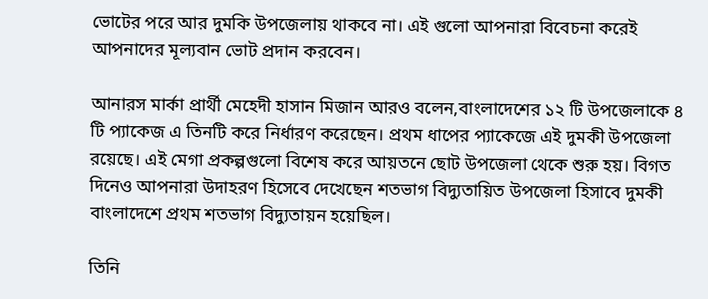ভোটের পরে আর দুমকি উপজেলায় থাকবে না। এই গুলো আপনারা বিবেচনা করেই আপনাদের মূল্যবান ভোট প্রদান করবেন।

আনারস মার্কা প্রার্থী মেহেদী হাসান মিজান আরও বলেন,বাংলাদেশের ১২ টি উপজেলাকে ৪ টি প্যাকেজ এ তিনটি করে নির্ধারণ করেছেন। প্রথম ধাপের প্যাকেজে এই দুমকী উপজেলা রয়েছে। এই মেগা প্রকল্পগুলো বিশেষ করে আয়তনে ছোট উপজেলা থেকে শুরু হয়। বিগত দিনেও আপনারা উদাহরণ হিসেবে দেখেছেন শতভাগ বিদ্যুতায়িত উপজেলা হিসাবে দুমকী বাংলাদেশে প্রথম শতভাগ বিদ্যুতায়ন হয়েছিল।

তিনি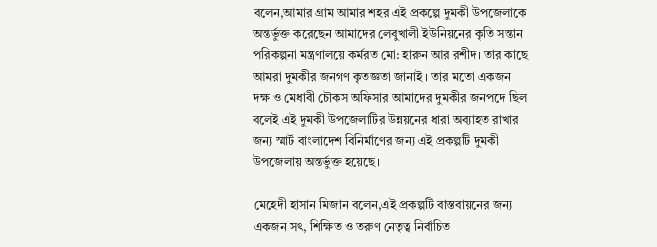বলেন,আমার গ্রাম আমার শহর এই প্রকল্পে দুমকী উপজেলাকে অন্তর্ভুক্ত করেছেন আমাদের লেবুখালী ইউনিয়নের কৃতি সন্তান পরিকল্পনা মন্ত্রণালয়ে কর্মরত মো: হারুন আর রশীদ। তার কাছে আমরা দুমকীর জনগণ কৃতজ্ঞতা জানাই । তার মতো একজন দক্ষ ও মেধাবী চৌকস অফিসার আমাদের দুমকীর জনপদে ছিল বলেই এই দুমকী উপজেলাটির উন্নয়নের ধারা অব্যাহত রাখার জন্য স্মার্ট বাংলাদেশ বিনির্মাণের জন্য এই প্রকল্পটি দুমকী উপজেলায় অন্তর্ভুক্ত হয়েছে।

মেহেদী হাসান মিজান বলেন,এই প্রকল্পটি বাস্তবায়নের জন্য একজন সৎ, শিক্ষিত ও তরুণ নেতৃত্ব নির্বাচিত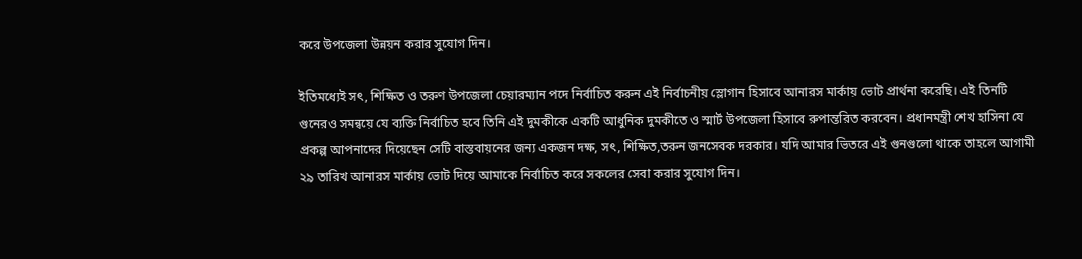করে উপজেলা উন্নয়ন করার সুযোগ দিন।

ইতিমধ্যেই সৎ, শিক্ষিত ও তরুণ উপজেলা চেয়ারম্যান পদে নির্বাচিত করুন এই নির্বাচনীয় স্লোগান হিসাবে আনারস মার্কায় ভোট প্রার্থনা করেছি। এই তিনটি গুনেরও সমন্বয়ে যে ব্যক্তি নির্বাচিত হবে তিনি এই দুমকীকে একটি আধুনিক দুমকীতে ও স্মার্ট উপজেলা হিসাবে রুপান্তরিত করবেন। প্রধানমন্ত্রী শেখ হাসিনা যে প্রকল্প আপনাদের দিয়েছেন সেটি বাস্তবায়নের জন্য একজন দক্ষ, সৎ, শিক্ষিত,তরুন জনসেবক দরকার। যদি আমার ভিতরে এই গুনগুলো থাকে তাহলে আগামী ২৯ তারিখ আনারস মার্কায় ভোট দিয়ে আমাকে নির্বাচিত করে সকলের সেবা করার সুযোগ দিন।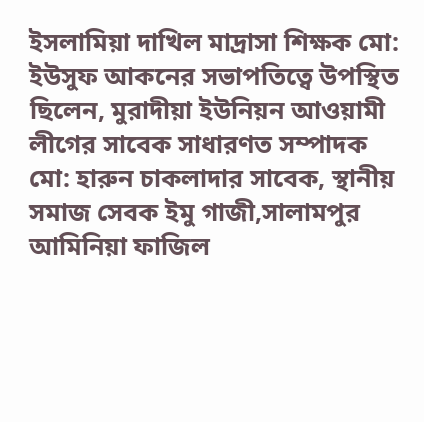ইসলামিয়া দাখিল মাদ্রাসা শিক্ষক মো: ইউসুফ আকনের সভাপতিত্বে উপস্থিত ছিলেন, মুরাদীয়া ইউনিয়ন আওয়ামী লীগের সাবেক সাধারণত সম্পাদক মো: হারুন চাকলাদার সাবেক, স্থানীয় সমাজ সেবক ইমু গাজী,সালামপুর আমিনিয়া ফাজিল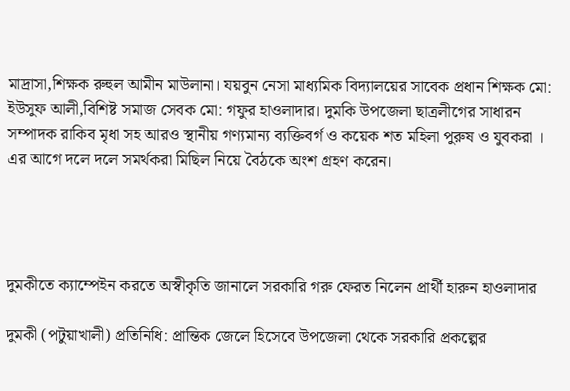মাদ্রাসা,শিক্ষক রুহুল আমীন মাউলানা। যয়বুন নেসা মাধ্যমিক বিদ্যালয়ের সাবেক প্রধান শিক্ষক মো: ইউসুফ আলী,বিশিষ্ট সমাজ সেবক মো: গফুর হাওলাদার। দুমকি উপজেলা ছাত্রলীগের সাধারন সম্পাদক রাকিব মৃধা সহ আরও স্থানীয় গণ্যমান্য ব্যক্তিবর্গ ও কয়েক শত মহিলা পুরুষ ও যুবকরা । এর আগে দলে দলে সমর্থকরা মিছিল নিয়ে বৈঠকে অংশ গ্রহণ করেন।




দুমকীতে ক্যাম্পেইন করতে অস্বীকৃতি জানালে সরকারি গরু ফেরত নিলেন প্রার্থী হারুন হাওলাদার

দুমকী (পটুয়াখালী) প্রতিনিধি: প্রান্তিক জেলে হিসেবে উপজেলা থেকে সরকারি প্রকল্পের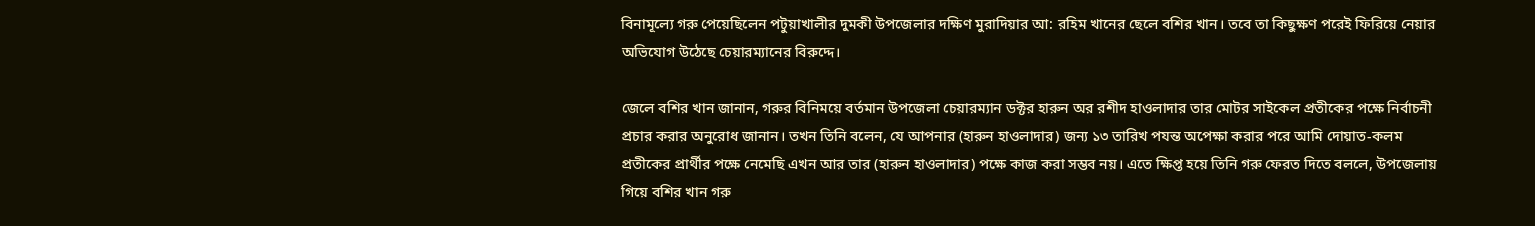বিনামূল্যে গরু পেয়েছিলেন পটুয়াখালীর দুমকী উপজেলার দক্ষিণ মুরাদিয়ার আ: রহিম খানের ছেলে বশির খান। তবে তা কিছুক্ষণ পরেই ফিরিয়ে নেয়ার অভিযোগ উঠেছে চেয়ারম্যানের বিরুদ্দে।

জেলে বশির খান জানান, গরুর বিনিময়ে বর্তমান উপজেলা চেয়ারম্যান ডক্টর হারুন অর রশীদ হাওলাদার তার মোটর সাইকেল প্রতীকের পক্ষে নির্বাচনী প্রচার করার অনুরোধ জানান। তখন তিনি বলেন, যে আপনার (হারুন হাওলাদার) জন্য ১৩ তারিখ পযন্ত অপেক্ষা করার পরে আমি দোয়াত-কলম প্রতীকের প্রার্থীর পক্ষে নেমেছি এখন আর তার (হারুন হাওলাদার) পক্ষে কাজ করা সম্ভব নয়। এতে ক্ষিপ্ত হয়ে তিনি গরু ফেরত দিতে বললে, উপজেলায় গিয়ে বশির খান গরু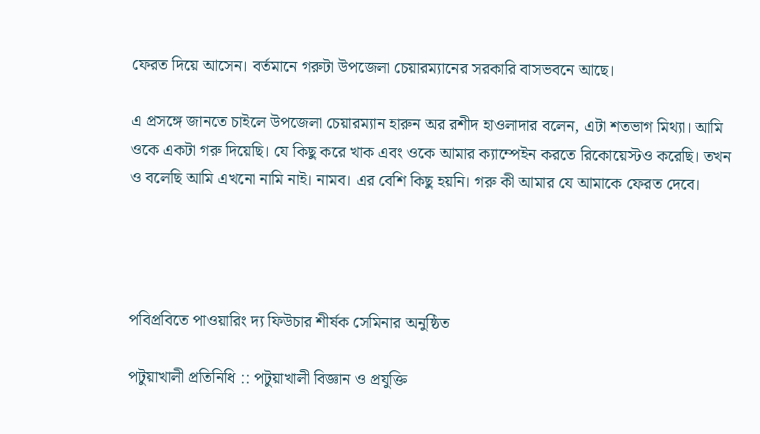ফেরত দিয়ে আসেন। বর্তমানে গরুটা উপজেলা চেয়ারম্যানের সরকারি বাসভবনে আছে।

এ প্রসঙ্গে জানতে চাইলে উপজেলা চেয়ারম্যান হারুন অর রশীদ হাওলাদার বলেন, এটা শতভাগ মিথ্যা। আমি ওকে একটা গরু দিয়েছি। যে কিছু করে খাক এবং ওকে আমার ক্যাম্পেইন করতে রিকোয়েস্টও করেছি। তখন ও বলেছি আমি এখনো নামি নাই। নামব। এর বেশি কিছু হয়নি। গরু কী আমার যে আমাকে ফেরত দেবে।




পবিপ্রবিতে পাওয়ারিং দ্য ফিউচার শীর্ষক সেমিনার অনুষ্ঠিত

পটুয়াখালী প্রতিনিধি :: পটুয়াখালী বিজ্ঞান ও প্রযুক্তি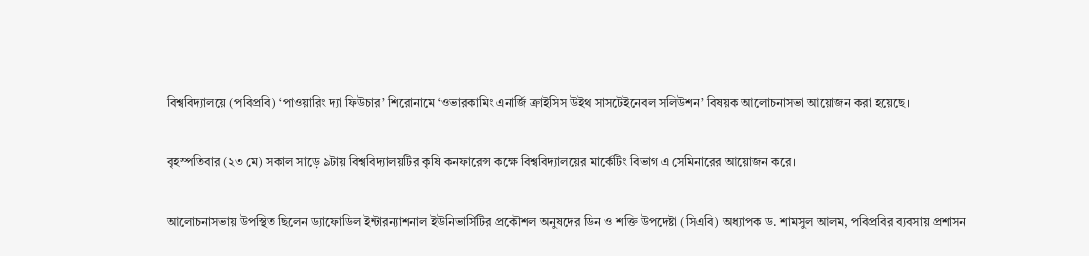বিশ্ববিদ্যালয়ে (পবিপ্রবি) ‘পাওয়ারিং দ্যা ফিউচার’ শিরোনামে ‘ওভারকামিং এনার্জি ক্রাইসিস উইথ সাসটেইনেবল সলিউশন’ বিষয়ক আলোচনাসভা আয়োজন করা হয়েছে।

বৃহস্পতিবার (২৩ মে) সকাল সাড়ে ৯টায় বিশ্ববিদ্যালয়টির কৃষি কনফারেন্স কক্ষে বিশ্ববিদ্যালয়ের মার্কেটিং বিভাগ এ সেমিনারের আয়োজন করে।

আলোচনাসভায় উপস্থিত ছিলেন ড্যাফোডিল ইন্টারন্যাশনাল ইউনিভার্সিটির প্রকৌশল অনুষদের ডিন ও শক্তি উপদেষ্টা (সিএবি) অধ্যাপক ড. শামসুল আলম, পবিপ্রবির ব্যবসায় প্রশাসন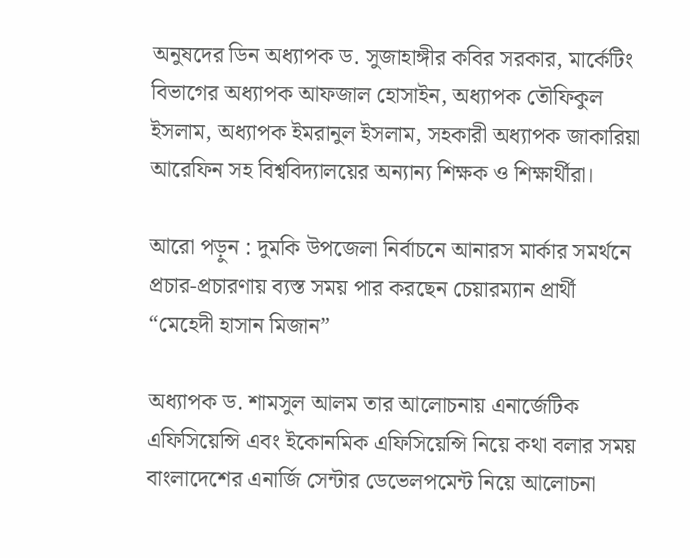অনুষদের ডিন অধ্যাপক ড. সুজাহাঙ্গীর কবির সরকার, মার্কেটিং বিভাগের অধ্যাপক আফজাল হোসাইন, অধ্যাপক তৌফিকুল ইসলাম, অধ্যাপক ইমরানুল ইসলাম, সহকারী অধ্যাপক জাকারিয়া আরেফিন সহ বিশ্ববিদ্যালয়ের অন্যান্য শিক্ষক ও শিক্ষার্থীরা।

আরো পড়ুন : দুমকি উপজেলা নির্বাচনে আনারস মার্কার সমর্থনে প্রচার-প্রচারণায় ব্যস্ত সময় পার করছেন চেয়ারম্যান প্রার্থী “মেহেদী হাসান মিজান”

অধ্যাপক ড. শামসুল আলম তার আলোচনায় এনার্জেটিক এফিসিয়েন্সি এবং ইকোনমিক এফিসিয়েন্সি নিয়ে কথা বলার সময় বাংলাদেশের এনার্জি সেন্টার ডেভেলপমেন্ট নিয়ে আলোচনা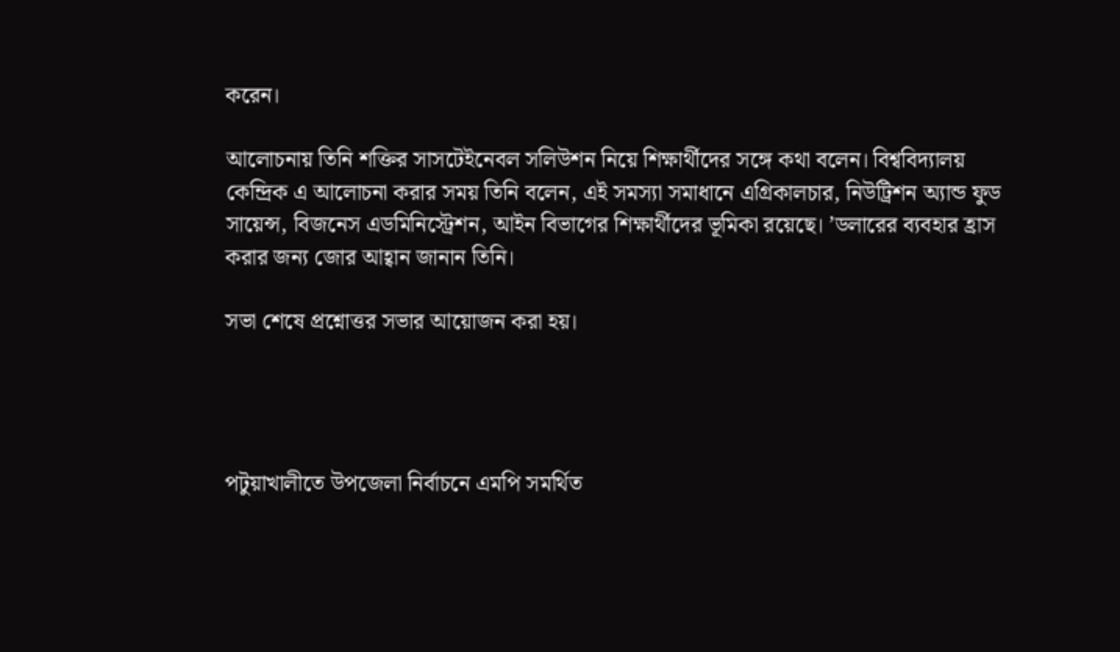করেন।

আলোচনায় তিনি শক্তির সাসটেইনেবল সলিউশন নিয়ে শিক্ষার্থীদের সঙ্গে কথা বলেন। বিশ্ববিদ্যালয় কেন্দ্রিক এ আলোচনা করার সময় তিনি বলেন, এই সমস্যা সমাধানে এগ্রিকালচার, নিউট্রিশন অ্যান্ড ফুড সায়েন্স, বিজনেস এডমিনিস্ট্রেশন, আইন বিভাগের শিক্ষার্থীদের ভূমিকা রয়েছে। ’ডলারের ব্যবহার হ্রাস করার জন্য জোর আহ্বান জানান তিনি।

সভা শেষে প্রশ্নোত্তর সভার আয়োজন করা হয়।




পটুয়াখালীতে উপজেলা নির্বাচনে এমপি সমর্থিত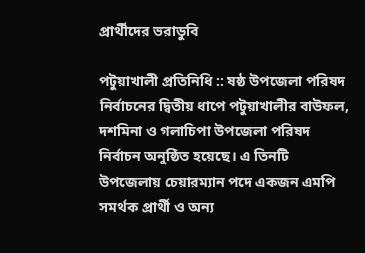প্রার্থীদের ভরাডুবি

পটুয়াখালী প্রতিনিধি :: ষষ্ঠ উপজেলা পরিষদ নির্বাচনের দ্বিতীয় ধাপে পটুয়াখালীর বাউফল, দশমিনা ও গলাচিপা উপজেলা পরিষদ নির্বাচন অনুষ্ঠিত হয়েছে। এ তিনটি উপজেলায় চেয়ারম্যান পদে একজন এমপি সমর্থক প্রার্থী ও অন্য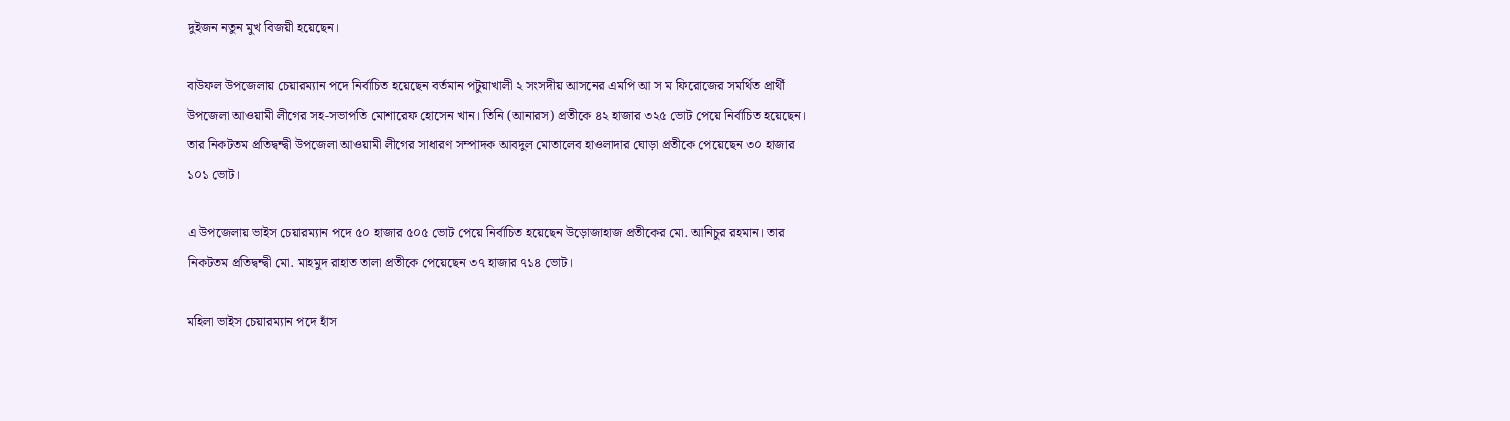দুইজন নতুন মুখ বিজয়ী হয়েছেন।

বাউফল উপজেলায় চেয়ারম্যান পদে নির্বাচিত হয়েছেন বর্তমান পটুয়াখালী ২ সংসদীয় আসনের এমপি আ স ম ফিরোজের সমর্থিত প্রার্থী উপজেলা আওয়ামী লীগের সহ-সভাপতি মোশারেফ হোসেন খান। তিনি (আনারস) প্রতীকে ৪২ হাজার ৩২৫ ভোট পেয়ে নির্বাচিত হয়েছেন। তার নিকটতম প্রতিদ্বন্দ্বী উপজেলা আওয়ামী লীগের সাধারণ সম্পাদক আবদুল মোতালেব হাওলাদার ঘোড়া প্রতীকে পেয়েছেন ৩০ হাজার ১০১ ভোট।

এ উপজেলায় ভাইস চেয়ারম্যান পদে ৫০ হাজার ৫০৫ ভোট পেয়ে নির্বাচিত হয়েছেন উড়োজাহাজ প্রতীকের মো. আনিচুর রহমান। তার নিকটতম প্রতিদ্বন্দ্বী মো. মাহমুদ রাহাত তালা প্রতীকে পেয়েছেন ৩৭ হাজার ৭১৪ ভোট।

মহিলা ভাইস চেয়ারম্যান পদে হাঁস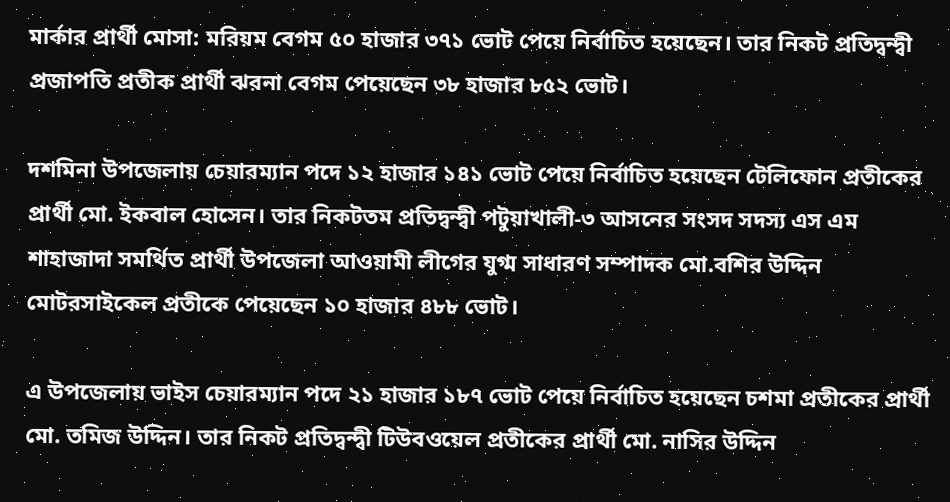মার্কার প্রার্থী মোসা: মরিয়ম বেগম ৫০ হাজার ৩৭১ ভোট পেয়ে নির্বাচিত হয়েছেন। তার নিকট প্রতিদ্বন্দ্বী প্রজাপতি প্রতীক প্রার্থী ঝরনা বেগম পেয়েছেন ৩৮ হাজার ৮৫২ ভোট।

দশমিনা উপজেলায় চেয়ারম্যান পদে ১২ হাজার ১৪১ ভোট পেয়ে নির্বাচিত হয়েছেন টেলিফোন প্রতীকের প্রার্থী মো. ইকবাল হোসেন। তার নিকটতম প্রতিদ্বন্দ্বী পটুয়াখালী-৩ আসনের সংসদ সদস্য এস এম শাহাজাদা সমর্থিত প্রার্থী উপজেলা আওয়ামী লীগের যুগ্ম সাধারণ সম্পাদক মো.বশির উদ্দিন মোটরসাইকেল প্রতীকে পেয়েছেন ১০ হাজার ৪৮৮ ভোট।

এ উপজেলায় ভাইস চেয়ারম্যান পদে ২১ হাজার ১৮৭ ভোট পেয়ে নির্বাচিত হয়েছেন চশমা প্রতীকের প্রার্থী মো. তমিজ উদ্দিন। তার নিকট প্রতিদ্বন্দ্বী টিউবওয়েল প্রতীকের প্রার্থী মো. নাসির উদ্দিন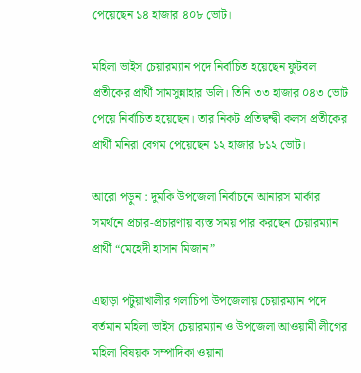পেয়েছেন ১৪ হাজার ৪০৮ ভোট।

মহিলা ভাইস চেয়ারম্যান পদে নির্বাচিত হয়েছেন ফুটবল প্রতীকের প্রার্থী সামসুন্নাহার ডলি। তিনি ৩৩ হাজার ০৪৩ ভোট পেয়ে নির্বাচিত হয়েছেন। তার নিকট প্রতিদ্বন্দ্বী কলস প্রতীকের প্রার্থী মনিরা বেগম পেয়েছেন ১২ হাজার ৮১২ ভোট।

আরো পড়ুন : দুমকি উপজেলা নির্বাচনে আনারস মার্কার সমর্থনে প্রচার-প্রচারণায় ব্যস্ত সময় পার করছেন চেয়ারম্যান প্রার্থী “মেহেদী হাসান মিজান”

এছাড়া পটুয়াখালীর গলাচিপা উপজেলায় চেয়ারম্যান পদে বর্তমান মহিলা ভাইস চেয়ারম্যান ও উপজেলা আওয়ামী লীগের মহিলা বিষয়ক সম্পাদিকা ওয়ানা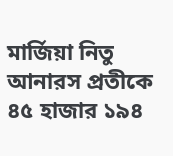মার্জিয়া নিতু আনারস প্রতীকে ৪৫ হাজার ১৯৪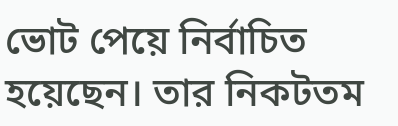ভোট পেয়ে নির্বাচিত হয়েছেন। তার নিকটতম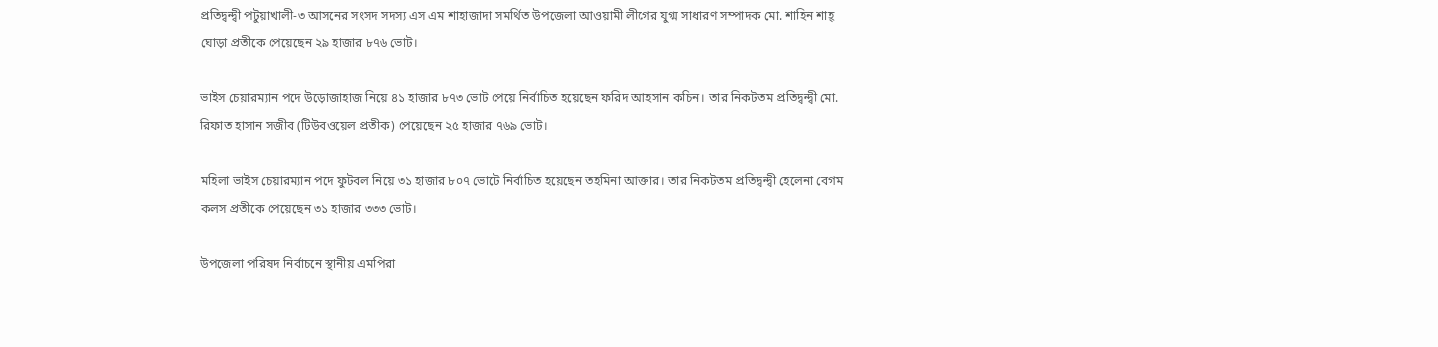প্রতিদ্বন্দ্বী পটুয়াখালী-৩ আসনের সংসদ সদস্য এস এম শাহাজাদা সমর্থিত উপজেলা আওয়ামী লীগের যুগ্ম সাধারণ সম্পাদক মো. শাহিন শাহ্ ঘোড়া প্রতীকে পেয়েছেন ২৯ হাজার ৮৭৬ ভোট।

ভাইস চেয়ারম্যান পদে উড়োজাহাজ নিয়ে ৪১ হাজার ৮৭৩ ভোট পেয়ে নির্বাচিত হয়েছেন ফরিদ আহসান কচিন। তার নিকটতম প্রতিদ্বন্দ্বী মো. রিফাত হাসান সজীব (টিউবওয়েল প্রতীক) পেয়েছেন ২৫ হাজার ৭৬৯ ভোট।

মহিলা ভাইস চেয়ারম্যান পদে ফুটবল নিয়ে ৩১ হাজার ৮০৭ ভোটে নির্বাচিত হয়েছেন তহমিনা আক্তার। তার নিকটতম প্রতিদ্বন্দ্বী হেলেনা বেগম কলস প্রতীকে পেয়েছেন ৩১ হাজার ৩৩৩ ভোট।

উপজেলা পরিষদ নির্বাচনে স্থানীয় এমপিরা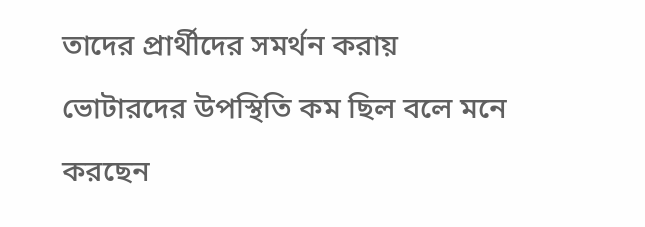তাদের প্রার্থীদের সমর্থন করায় ভোটারদের উপস্থিতি কম ছিল বলে মনে করছেন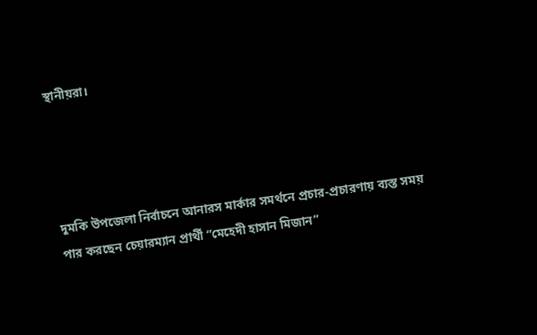স্থানীয়রা।




দুমকি উপজেলা নির্বাচনে আনারস মার্কার সমর্থনে প্রচার-প্রচারণায় ব্যস্ত সময় পার করছেন চেয়ারম্যান প্রার্থী “মেহেদী হাসান মিজান”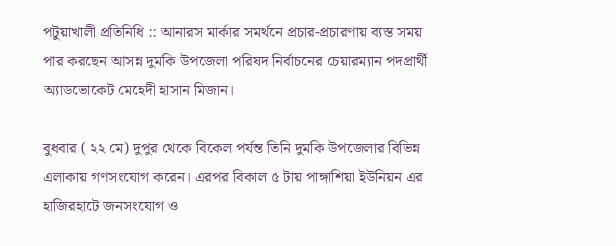পটুয়াখালী প্রতিনিধি :: আনারস মার্কার সমর্থনে প্রচার-প্রচারণায় ব্যস্ত সময় পার করছেন আসন্ন দুমকি উপজেলা পরিষদ নির্বাচনের চেয়ারম্যান পদপ্রার্থী অ্যাডভোকেট মেহেদী হাসান মিজান।

বুধবার ( ২২ মে) দুপুর থেকে বিকেল পর্যন্ত তিনি দুমকি উপজেলার বিভিন্ন এলাকায় গণসংযোগ করেন। এরপর বিকাল ৫ টায় পাঙ্গাশিয়া ইউনিয়ন এর হাজিরহাটে জনসংযোগ ও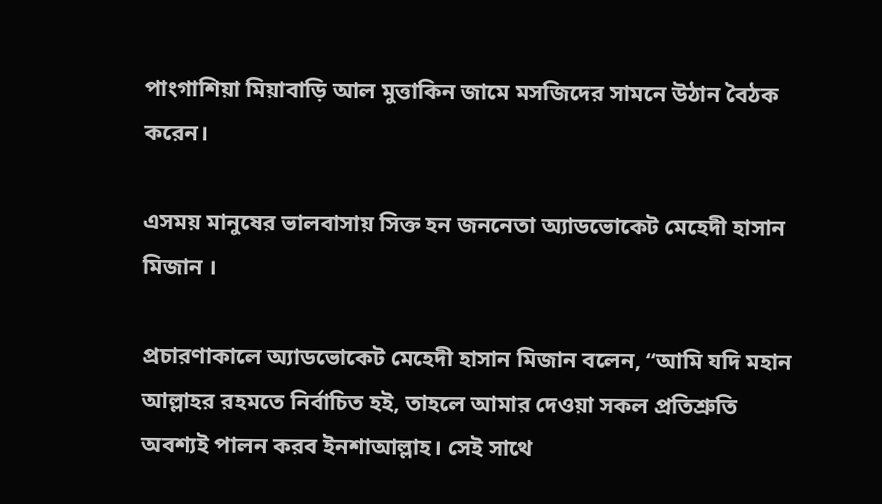পাংগাশিয়া মিয়াবাড়ি আল মুত্তাকিন জামে মসজিদের সামনে উঠান বৈঠক করেন।

এসময় মানুষের ভালবাসায় সিক্ত হন জননেতা অ্যাডভোকেট মেহেদী হাসান মিজান ।

প্রচারণাকালে অ্যাডভোকেট মেহেদী হাসান মিজান বলেন, “আমি যদি মহান আল্লাহর রহমতে নির্বাচিত হই, তাহলে আমার দেওয়া সকল প্রতিশ্রুতি অবশ্যই পালন করব ইনশাআল্লাহ। সেই সাথে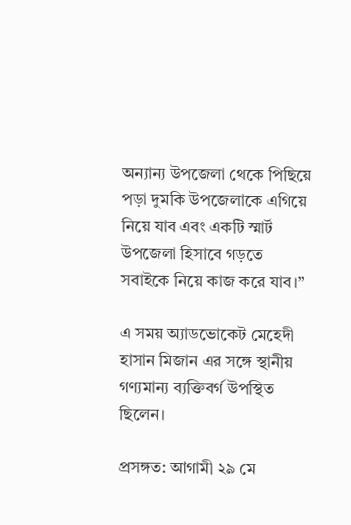অন্যান্য উপজেলা থেকে পিছিয়ে পড়া দুমকি উপজেলাকে এগিয়ে নিয়ে যাব এবং একটি স্মার্ট উপজেলা হিসাবে গড়তে সবাইকে নিয়ে কাজ করে যাব।”

এ সময় অ্যাডভোকেট মেহেদী হাসান মিজান এর সঙ্গে স্থানীয় গণ্যমান্য ব্যক্তিবর্গ উপস্থিত ছিলেন।

প্রসঙ্গত: আগামী ২৯ মে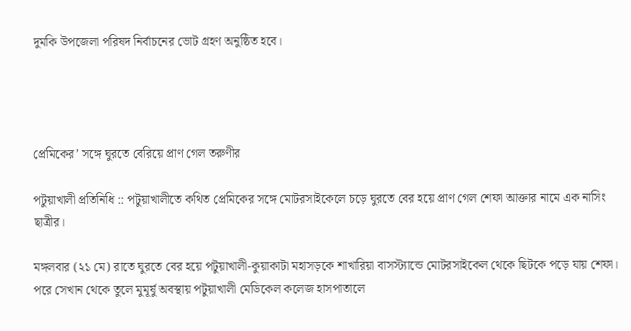দুমকি উপজেলা পরিষদ নির্বাচনের ভোট গ্রহণ অনুষ্ঠিত হবে।




প্রেমিকের’ সঙ্গে ঘুরতে বেরিয়ে প্রাণ গেল তরুণীর

পটুয়াখালী প্রতিনিধি :: পটুয়াখালীতে কথিত প্রেমিকের সঙ্গে মোটরসাইকেলে চড়ে ঘুরতে বের হয়ে প্রাণ গেল শেফা আক্তার নামে এক নাসিং ছাত্রীর।

মঙ্গলবার (২১ মে) রাতে ঘুরতে বের হয়ে পটুয়াখালী-কুয়াকাটা মহাসড়কে শাখারিয়া বাসস্ট্যান্ডে মোটরসাইকেল থেকে ছিটকে পড়ে যায় শেফা। পরে সেখান থেকে তুলে মুমূর্ষু অবস্থায় পটুয়াখালী মেডিকেল কলেজ হাসপাতালে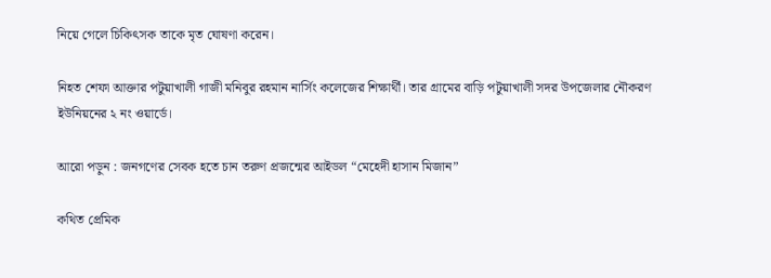নিয়ে গেলে চিকিৎসক তাকে মৃত ঘোষণা করেন।

নিহত শেফা আক্তার পটুয়াখালী গাজী মনিবুর রহমান নার্সিং কলেজের শিক্ষার্থী। তার গ্রামের বাড়ি পটুয়াখালী সদর উপজেলার নৌকরণ ইউনিয়নের ২ নং ওয়ার্ডে।

আরো পড়ুন : জনগণের সেবক হতে চান তরুণ প্রজন্মের আইডল “মেহেদী হাসান মিজান”

কথিত প্রেমিক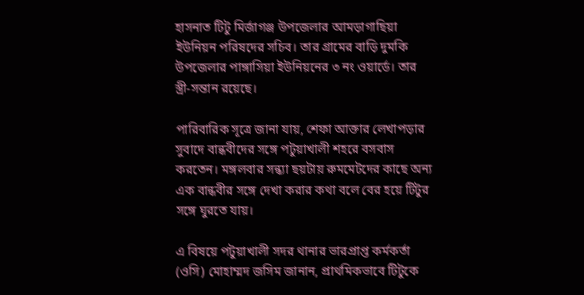হাসনাত টিটু মির্জাগঞ্জ উপজেলার আমড়াগাছিয়া ইউনিয়ন পরিষদের সচিব। তার গ্রামের বাড়ি দুমকি উপজেলার পাঙ্গাসিয়া ইউনিয়নের ৩ নং ওয়ার্ডে। তার স্ত্রী-সন্তান রয়েছে।

পারিবারিক সূত্রে জানা যায়, শেফা আক্তার লেখাপড়ার সুবাদে বান্ধবীদের সঙ্গে পটুয়াখালী শহরে বসবাস করতেন। মঙ্গলবার সন্ধ্যা ছয়টায় রুমমেটদের কাছে অন্য এক বান্ধবীর সঙ্গে দেখা করার কথা বলে বের হয়ে টিটুর সঙ্গে ঘুরতে যায়।

এ বিষয়ে পটুয়াখালী সদর থানার ভারপ্রাপ্ত কর্মকর্তা (ওসি) মোহাম্মদ জসিম জানান, প্রাথমিকভাবে টিটুকে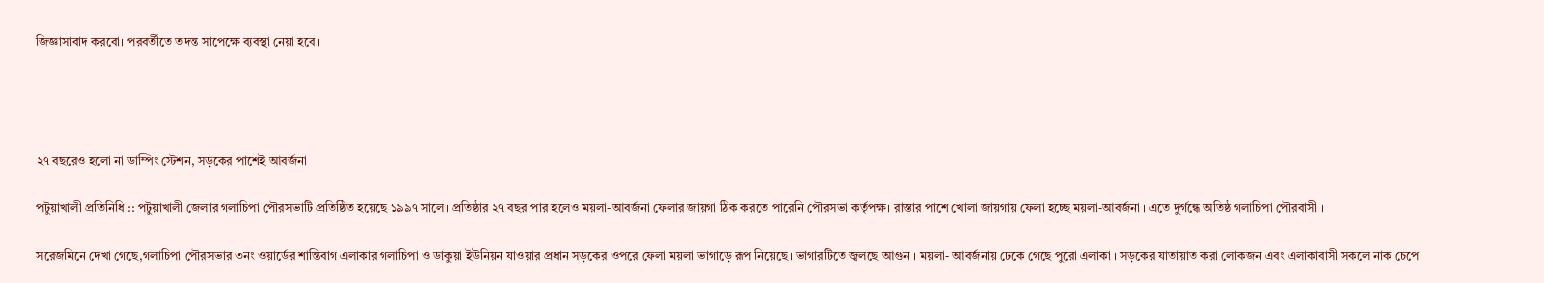জিজ্ঞাসাবাদ করবো। পরবর্তীতে তদন্ত সাপেক্ষে ব্যবস্থা নেয়া হবে।




২৭ বছরেও হলো না ডাম্পিং স্টেশন, সড়কের পাশেই আবর্জনা

পটুয়াখালী প্রতিনিধি :: পটুয়াখালী জেলার গলাচিপা পৌরসভাটি প্রতিষ্ঠিত হয়েছে ১৯৯৭ সালে। প্রতিষ্ঠার ২৭ বছর পার হলেও ময়লা-আবর্জনা ফেলার জায়গা ঠিক করতে পারেনি পৌরসভা কর্তৃপক্ষ। রাস্তার পাশে খোলা জায়গায় ফেলা হচ্ছে ময়লা-আবর্জনা । এতে দুর্গন্ধে অতিষ্ঠ গলাচিপা পৌরবাসী ।

সরেজমিনে দেখা গেছে,গলাচিপা পৌরসভার ৩নং ওয়ার্ডের শান্তিবাগ এলাকার গলাচিপা ও ডাকুয়া ইউনিয়ন যাওয়ার প্রধান সড়কের ওপরে ফেলা ময়লা ভাগাড়ে রূপ নিয়েছে। ভাগারটিতে জ্বলছে আগুন । ময়লা- আবর্জনায় ঢেকে গেছে পুরো এলাকা । সড়কের যাতায়াত করা লোকজন এবং এলাকাবাসী সকলে নাক চেপে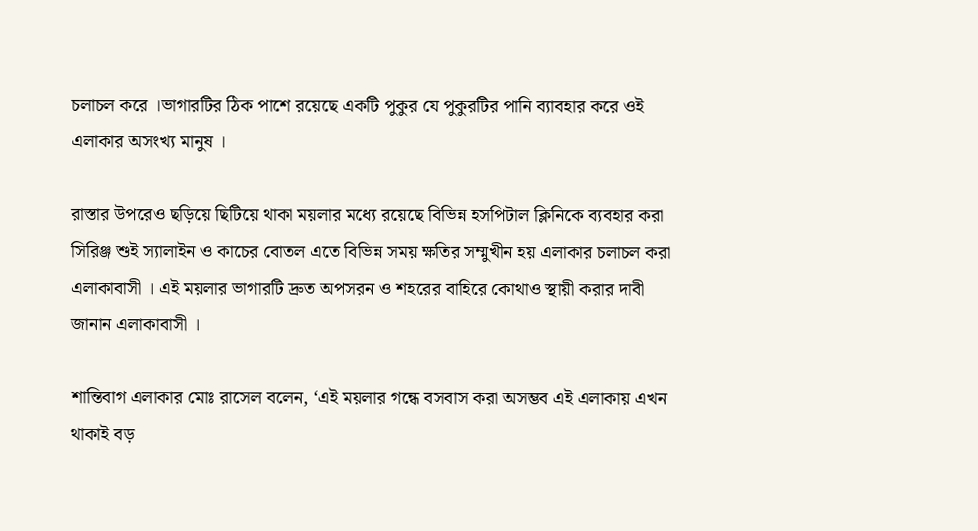চলাচল করে ।ভাগারটির ঠিক পাশে রয়েছে একটি পুকুর যে পুকুরটির পানি ব্যাবহার করে ওই এলাকার অসংখ্য মানুষ ।

রাস্তার উপরেও ছড়িয়ে ছিটিয়ে থাকা ময়লার মধ্যে রয়েছে বিভিন্ন হসপিটাল ক্লিনিকে ব্যবহার করা সিরিঞ্জ শুই স্যালাইন ও কাচের বোতল এতে বিভিন্ন সময় ক্ষতির সম্মুখীন হয় এলাকার চলাচল করা এলাকাবাসী । এই ময়লার ভাগারটি দ্রুত অপসরন ও শহরের বাহিরে কোথাও স্থায়ী করার দাবী জানান এলাকাবাসী ।

শান্তিবাগ এলাকার মোঃ রাসেল বলেন, ‘এই ময়লার গন্ধে বসবাস করা অসম্ভব এই এলাকায় এখন থাকাই বড়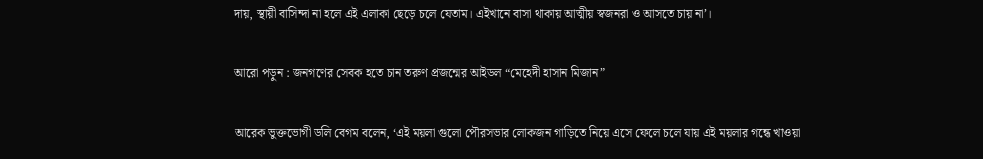দায়, স্থায়ী বাসিন্দা না হলে এই এলাকা ছেড়ে চলে যেতাম। এইখানে বাসা থাকায় আত্মীয় স্বজনরা ও আসতে চায় না’।

আরো পড়ুন : জনগণের সেবক হতে চান তরুণ প্রজন্মের আইডল “মেহেদী হাসান মিজান”

আরেক ভুক্তভোগী ডলি বেগম বলেন, ‘এই ময়লা গুলো পৌরসভার লোকজন গাড়িতে নিয়ে এসে ফেলে চলে যায় এই ময়লার গন্ধে খাওয়া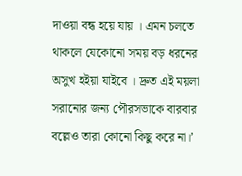দাওয়া বন্ধ হয়ে যায় । এমন চলতে থাকলে যেকোনো সময় বড় ধরনের অসুখ হইয়া যাইবে । দ্রুত এই ময়লা সরানোর জন্য পৌরসভাকে বারবার বল্লেও তারা কোনো কিছু করে না।’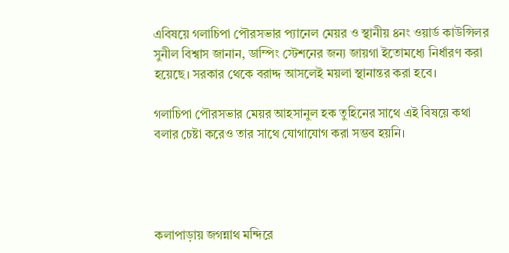এবিষয়ে গলাচিপা পৌরসভার প্যানেল মেয়র ও স্থানীয় ৪নং ওয়ার্ড কাউন্সিলর সুনীল বিশ্বাস জানান, ডাম্পিং স্টেশনের জন্য জায়গা ইতোমধ্যে নির্ধারণ করা হয়েছে। সরকার থেকে বরাদ্দ আসলেই ময়লা স্থানান্তর করা হবে।

গলাচিপা পৌরসভার মেয়র আহসানুল হক তুহিনের সাথে এই বিষয়ে কথা বলার চেষ্টা করেও তার সাথে যোগাযোগ করা সম্ভব হয়নি।




কলাপাড়ায় জগন্নাথ মন্দিরে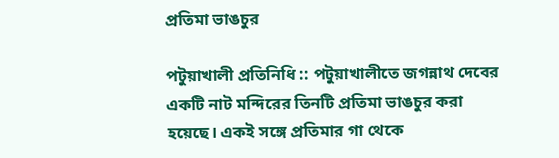প্রতিমা ভাঙচুর

পটুয়াখালী প্রতিনিধি :: পটুয়াখালীতে জগন্নাথ দেবের একটি নাট মন্দিরের তিনটি প্রতিমা ভাঙচুর করা হয়েছে। একই সঙ্গে প্রতিমার গা থেকে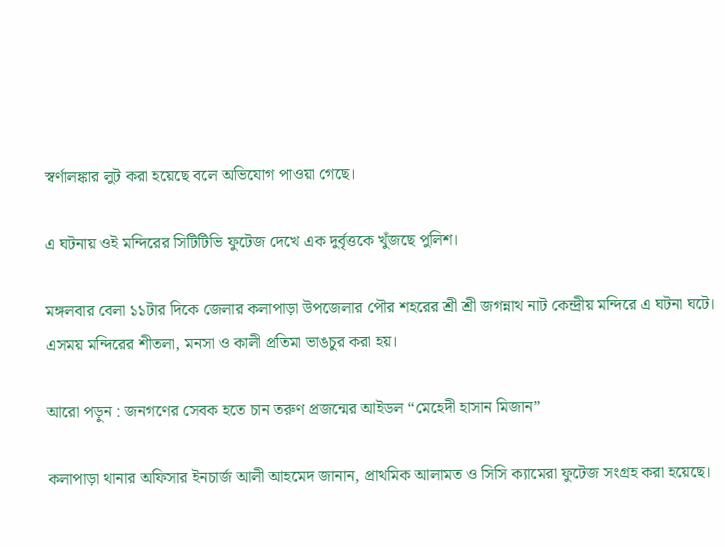স্বর্ণালঙ্কার লুট করা হয়েছে বলে অভিযোগ পাওয়া গেছে।

এ ঘটনায় ওই মন্দিরের সিটিটিভি ফুটেজ দেখে এক দুর্বৃত্তকে খুঁজছে পুলিশ।

মঙ্গলবার বেলা ১১টার দিকে জেলার কলাপাড়া উপজেলার পৌর শহরের শ্রী শ্রী জগন্নাথ নাট কেন্দ্রীয় মন্দিরে এ ঘটনা ঘটে। এসময় মন্দিরের শীতলা, মনসা ও কালী প্রতিমা ভাঙচুর করা হয়।

আরো পড়ুন : জনগণের সেবক হতে চান তরুণ প্রজন্মের আইডল “মেহেদী হাসান মিজান”

কলাপাড়া থানার অফিসার ইনচার্জ আলী আহমেদ জানান, প্রাথমিক আলামত ও সিসি ক্যামেরা ফুটেজ সংগ্রহ করা হয়েছে।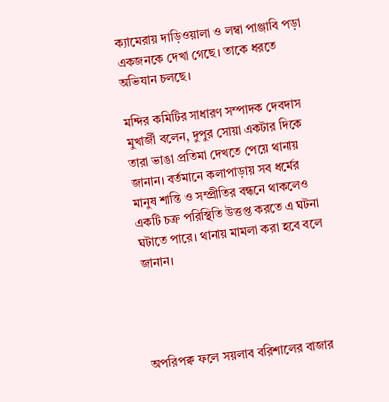ক্যামেরায় দাড়িওয়ালা ও লম্বা পাঞ্জাবি পড়া একজনকে দেখা গেছে। তাকে ধরতে অভিযান চলছে।

মন্দির কমিটির সাধারণ সম্পাদক দেবদাস মুখার্জী বলেন, দুপুর সোয়া একটার দিকে তারা ভাঙা প্রতিমা দেখতে পেয়ে থানায় জানান। বর্তমানে কলাপাড়ায় সব ধর্মের মানুষ শান্তি ও সম্প্রীতির বন্ধনে থাকলেও একটি চক্র পরিস্থিতি উত্তপ্ত করতে এ ঘটনা ঘটাতে পারে। থানায় মামলা করা হবে বলে জানান।




অপরিপক্ব ফলে সয়লাব বরিশালের বাজার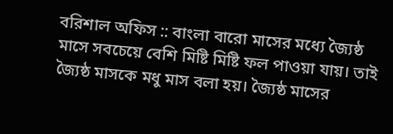বরিশাল অফিস :: বাংলা বারো মাসের মধ্যে জ্যৈষ্ঠ মাসে সবচেয়ে বেশি মিষ্টি মিষ্টি ফল পাওয়া যায়। তাই জ্যৈষ্ঠ মাসকে মধু মাস বলা হয়। জ্যৈষ্ঠ মাসের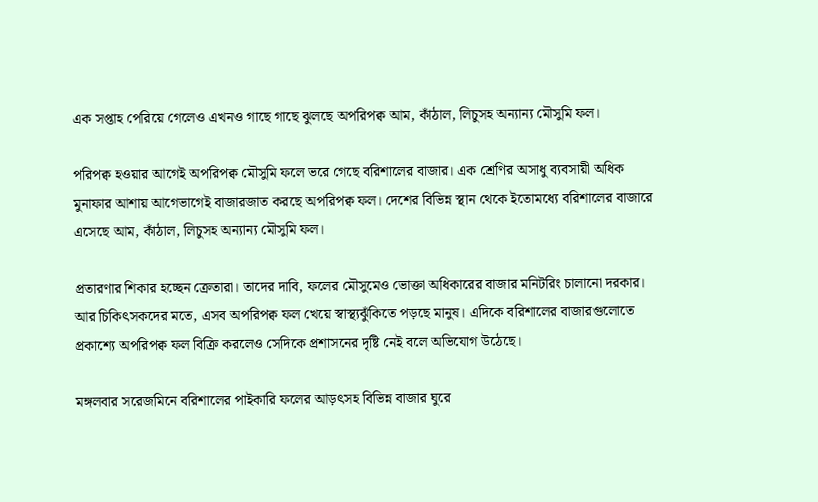এক সপ্তাহ পেরিয়ে গেলেও এখনও গাছে গাছে ঝুলছে অপরিপক্ব আম, কাঁঠাল, লিচুসহ অন্যান্য মৌসুমি ফল।

পরিপক্ব হওয়ার আগেই অপরিপক্ব মৌসুমি ফলে ভরে গেছে বরিশালের বাজার। এক শ্রেণির অসাধু ব্যবসায়ী অধিক মুনাফার আশায় আগেভাগেই বাজারজাত করছে অপরিপক্ব ফল। দেশের বিভিন্ন স্থান থেকে ইতোমধ্যে বরিশালের বাজারে এসেছে আম, কাঁঠাল, লিচুসহ অন্যান্য মৌসুমি ফল।

প্রতারণার শিকার হচ্ছেন ক্রেতারা। তাদের দাবি, ফলের মৌসুমেও ভোক্তা অধিকারের বাজার মনিটরিং চালানো দরকার। আর চিকিৎসকদের মতে, এসব অপরিপক্ব ফল খেয়ে স্বাস্থ্যঝুঁকিতে পড়ছে মানুষ। এদিকে বরিশালের বাজারগুলোতে প্রকাশ্যে অপরিপক্ব ফল বিক্রি করলেও সেদিকে প্রশাসনের দৃষ্টি নেই বলে অভিযোগ উঠেছে।

মঙ্গলবার সরেজমিনে বরিশালের পাইকারি ফলের আড়ৎসহ বিভিন্ন বাজার ঘুরে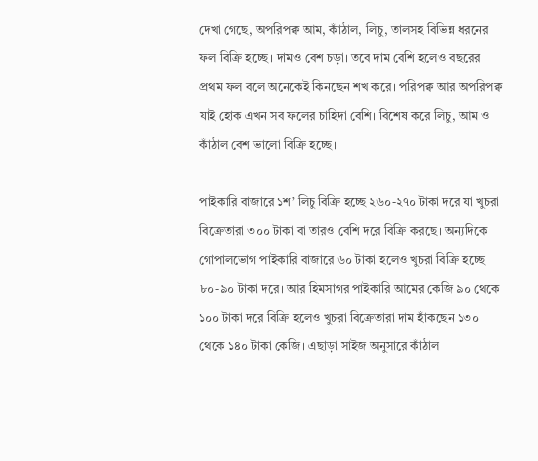দেখা গেছে, অপরিপক্ব আম, কাঁঠাল, লিচু, তালসহ বিভিন্ন ধরনের ফল বিক্রি হচ্ছে। দামও বেশ চড়া। তবে দাম বেশি হলেও বছরের প্রথম ফল বলে অনেকেই কিনছেন শখ করে। পরিপক্ব আর অপরিপক্ব যাই হোক এখন সব ফলের চাহিদা বেশি। বিশেষ করে লিচু, আম ও কাঁঠাল বেশ ভালো বিক্রি হচ্ছে।

পাইকারি বাজারে ১শ’ লিচু বিক্রি হচ্ছে ২৬০-২৭০ টাকা দরে যা খুচরা বিক্রেতারা ৩০০ টাকা বা তারও বেশি দরে বিক্রি করছে। অন্যদিকে গোপালভোগ পাইকারি বাজারে ৬০ টাকা হলেও খুচরা বিক্রি হচ্ছে ৮০-৯০ টাকা দরে। আর হিমসাগর পাইকারি আমের কেজি ৯০ থেকে ১০০ টাকা দরে বিক্রি হলেও খুচরা বিক্রেতারা দাম হাঁকছেন ১৩০ থেকে ১৪০ টাকা কেজি। এছাড়া সাইজ অনুসারে কাঁঠাল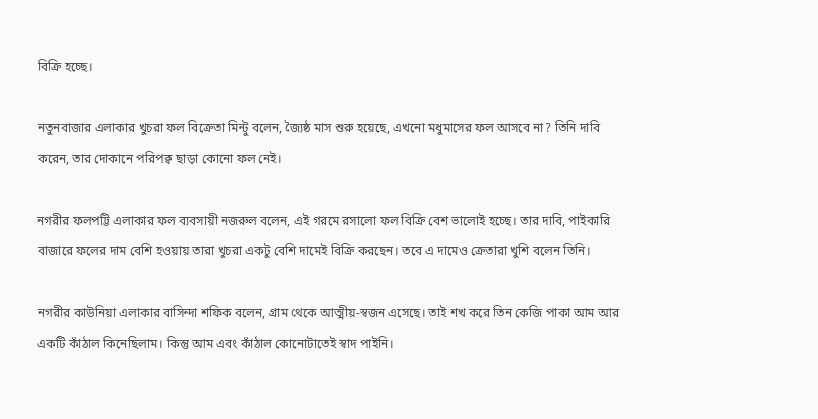বিক্রি হচ্ছে।

নতুনবাজার এলাকার খুচরা ফল বিক্রেতা মিন্টু বলেন, জ্যৈষ্ঠ মাস শুরু হয়েছে, এখনো মধুমাসের ফল আসবে না? তিনি দাবি করেন, তার দোকানে পরিপক্ব ছাড়া কোনো ফল নেই।

নগরীর ফলপট্টি এলাকার ফল ব্যবসায়ী নজরুল বলেন, এই গরমে রসালো ফল বিক্রি বেশ ভালোই হচ্ছে। তার দাবি, পাইকারি বাজারে ফলের দাম বেশি হওয়ায় তারা খুচরা একটু বেশি দামেই বিক্রি করছেন। তবে এ দামেও ক্রেতারা খুশি বলেন তিনি।

নগরীর কাউনিয়া এলাকার বাসিন্দা শফিক বলেন, গ্রাম থেকে আত্মীয়-স্বজন এসেছে। তাই শখ করে তিন কেজি পাকা আম আর একটি কাঁঠাল কিনেছিলাম। কিন্তু আম এবং কাঁঠাল কোনোটাতেই স্বাদ পাইনি।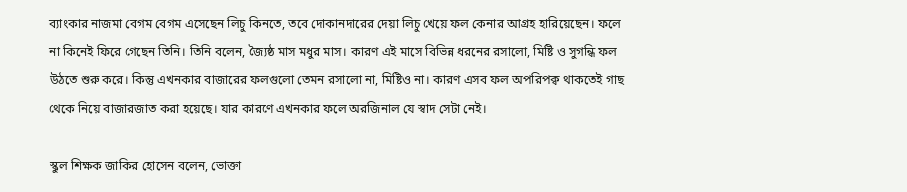ব্যাংকার নাজমা বেগম বেগম এসেছেন লিচু কিনতে, তবে দোকানদারের দেয়া লিচু খেয়ে ফল কেনার আগ্রহ হারিয়েছেন। ফলে না কিনেই ফিরে গেছেন তিনি। তিনি বলেন, জ্যৈষ্ঠ মাস মধুর মাস। কারণ এই মাসে বিভিন্ন ধরনের রসালো, মিষ্টি ও সুগন্ধি ফল উঠতে শুরু করে। কিন্তু এখনকার বাজারের ফলগুলো তেমন রসালো না, মিষ্টিও না। কারণ এসব ফল অপরিপক্ব থাকতেই গাছ থেকে নিয়ে বাজারজাত করা হয়েছে। যার কারণে এখনকার ফলে অরজিনাল যে স্বাদ সেটা নেই।

স্কুল শিক্ষক জাকির হোসেন বলেন, ভোক্তা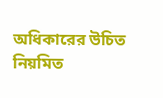অধিকারের উচিত নিয়মিত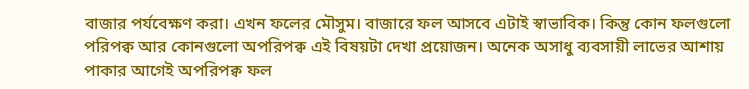বাজার পর্যবেক্ষণ করা। এখন ফলের মৌসুম। বাজারে ফল আসবে এটাই স্বাভাবিক। কিন্তু কোন ফলগুলো পরিপক্ব আর কোনগুলো অপরিপক্ব এই বিষয়টা দেখা প্রয়োজন। অনেক অসাধু ব্যবসায়ী লাভের আশায় পাকার আগেই অপরিপক্ব ফল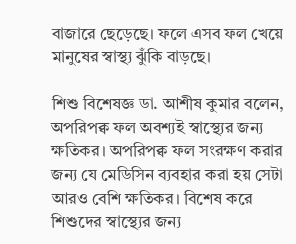বাজারে ছেড়েছে। ফলে এসব ফল খেয়ে মানুষের স্বাস্থ্য ঝুঁকি বাড়ছে।

শিশু বিশেষজ্ঞ ডা. আশীষ কুমার বলেন, অপরিপক্ব ফল অবশ্যই স্বাস্থ্যের জন্য ক্ষতিকর। অপরিপক্ব ফল সংরক্ষণ করার জন্য যে মেডিসিন ব্যবহার করা হয় সেটা আরও বেশি ক্ষতিকর। বিশেষ করে শিশুদের স্বাস্থ্যের জন্য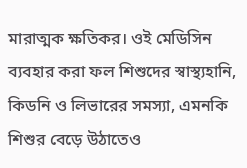মারাত্মক ক্ষতিকর। ওই মেডিসিন ব্যবহার করা ফল শিশুদের স্বাস্থ্যহানি, কিডনি ও লিভারের সমস্যা, এমনকি শিশুর বেড়ে উঠাতেও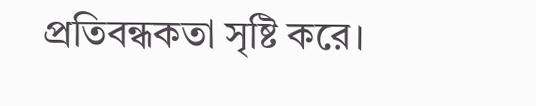প্রতিবন্ধকতা সৃষ্টি করে।